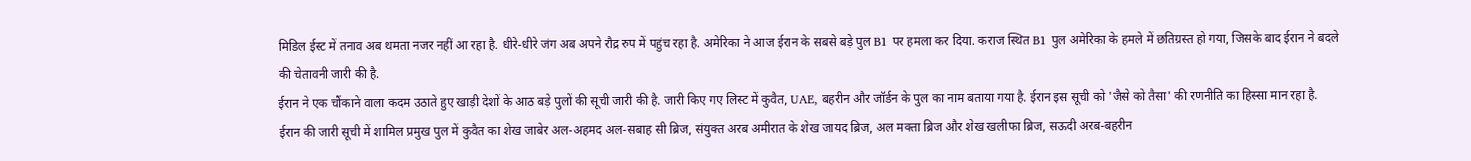मिडिल ईस्ट में तनाव अब थमता नजर नहीं आ रहा है. धीरे-धीरे जंग अब अपने रौद्र रुप में पहुंच रहा है. अमेरिका ने आज ईरान के सबसे बड़े पुल B1 पर हमला कर दिया. कराज स्थित B1 पुल अमेरिका के हमले में छतिग्रस्त हो गया, जिसके बाद ईरान ने बदले की चेतावनी जारी की है.
ईरान ने एक चौंकाने वाला कदम उठाते हुए खाड़ी देशों के आठ बड़े पुलों की सूची जारी की है. जारी किए गए लिस्ट में कुवैत, UAE, बहरीन और जॉर्डन के पुल का नाम बताया गया है. ईरान इस सूची को 'जैसे को तैसा' की रणनीति का हिस्सा मान रहा है.
ईरान की जारी सूची में शामिल प्रमुख पुल में कुवैत का शेख जाबेर अल-अहमद अल-सबाह सी ब्रिज, संयुक्त अरब अमीरात के शेख जायद ब्रिज, अल मक्ता ब्रिज और शेख खलीफा ब्रिज, सऊदी अरब-बहरीन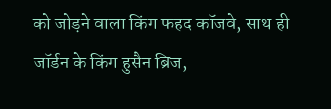को जोड़ने वाला किंग फहद कॉजवे, साथ ही जॉर्डन के किंग हुसैन ब्रिज,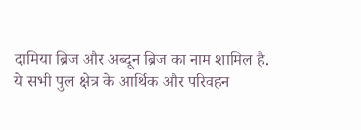दामिया ब्रिज और अब्दून ब्रिज का नाम शामिल है.
ये सभी पुल क्षेत्र के आर्थिक और परिवहन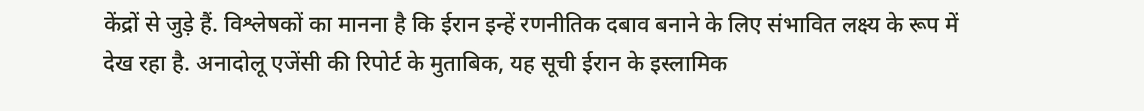केंद्रों से जुड़े हैं. विश्लेषकों का मानना है कि ईरान इन्हें रणनीतिक दबाव बनाने के लिए संभावित लक्ष्य के रूप में देख रहा है. अनादोलू एजेंसी की रिपोर्ट के मुताबिक, यह सूची ईरान के इस्लामिक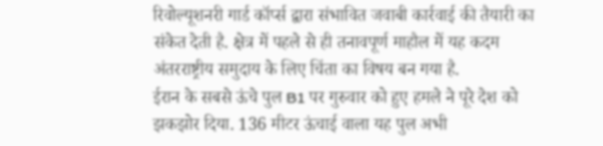रिवोल्यूशनरी गार्ड कॉर्प्स द्वारा संभावित जवाबी कार्रवाई की तैयारी का संकेत देती है. क्षेत्र में पहले से ही तनावपूर्ण माहौल में यह कदम अंतरराष्ट्रीय समुदाय के लिए चिंता का विषय बन गया है.
ईरान के सबसे ऊंचे पुल B1 पर गुरुवार को हुए हमले ने पूरे देश को झकझोर दिया. 136 मीटर ऊंचाई वाला यह पुल अभी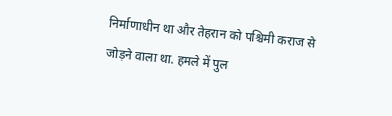निर्माणाधीन था और तेहरान को पश्चिमी कराज से जोड़ने वाला था. हमले में पुल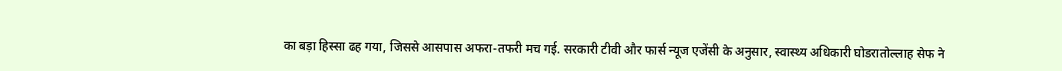का बड़ा हिस्सा ढह गया, जिससे आसपास अफरा-तफरी मच गई. सरकारी टीवी और फार्स न्यूज एजेंसी के अनुसार, स्वास्थ्य अधिकारी घोडरातोल्लाह सेफ ने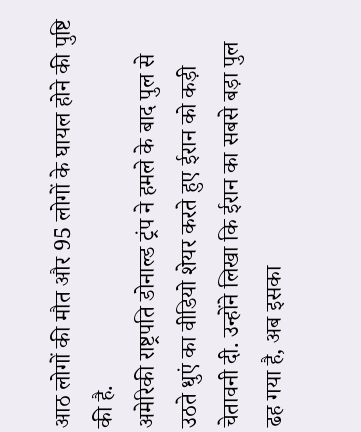आठ लोगों की मौत और 95 लोगों के घायल होने की पुष्टि की है.
अमेरिकी राष्ट्रपति डोनाल्ड ट्रंप ने हमले के बाद पुल से उठते धुएं का वीडियो शेयर करते हुए ईरान को कड़ी चेतावनी दी. उन्होंने लिखा कि ईरान का सबसे बड़ा पुल ढह गया है, अब इसका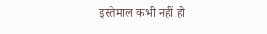इस्तेमाल कभी नहीं हो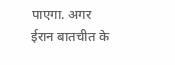पाएगा. अगर ईरान बातचीत के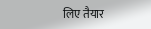लिए तैयार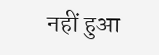नहीं हुआ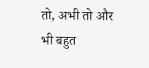तो, अभी तो और भी बहुत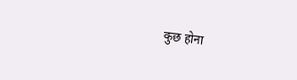कुछ होना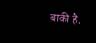बाकी है.